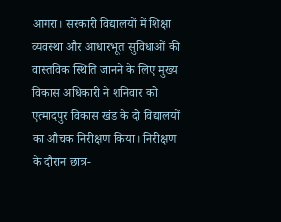आगरा। सरकारी विद्यालयों में शिक्षा व्यवस्था और आधारभूत सुविधाओं की वास्तविक स्थिति जानने के लिए मुख्य विकास अधिकारी ने शनिवार को एत्मादपुर विकास खंड के दो विद्यालयों का औचक निरीक्षण किया। निरीक्षण के दौरान छात्र-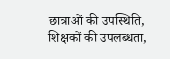छात्राओं की उपस्थिति, शिक्षकों की उपलब्धता,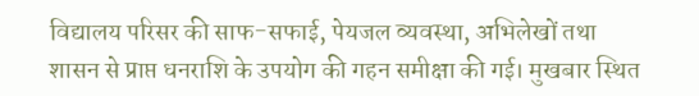विद्यालय परिसर की साफ-सफाई, पेयजल व्यवस्था, अभिलेखों तथा शासन से प्राप्त धनराशि के उपयोग की गहन समीक्षा की गई। मुखबार स्थित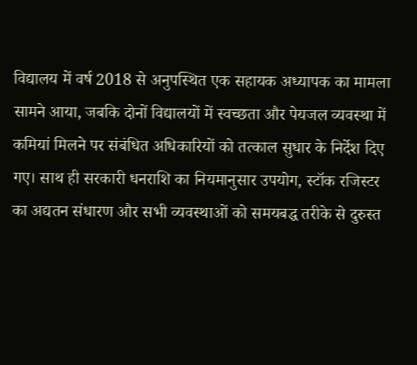विद्यालय में वर्ष 2018 से अनुपस्थित एक सहायक अध्यापक का मामला सामने आया, जबकि दोनों विद्यालयों में स्वच्छता और पेयजल व्यवस्था में कमियां मिलने पर संबंधित अधिकारियों को तत्काल सुधार के निर्देश दिए गए। साथ ही सरकारी धनराशि का नियमानुसार उपयोग, स्टॉक रजिस्टर का अद्यतन संधारण और सभी व्यवस्थाओं को समयबद्ध तरीके से दुरुस्त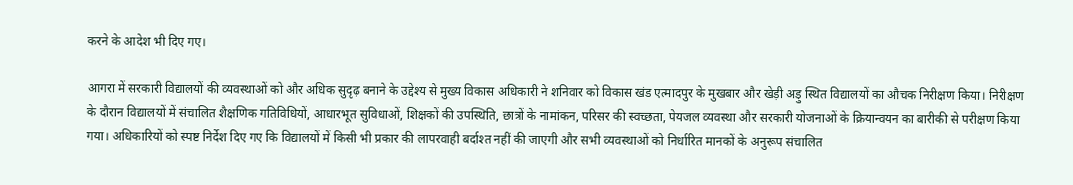करने के आदेश भी दिए गए।

आगरा में सरकारी विद्यालयों की व्यवस्थाओं को और अधिक सुदृढ़ बनाने के उद्देश्य से मुख्य विकास अधिकारी ने शनिवार को विकास खंड एत्मादपुर के मुखबार और खेड़ी अड़ु स्थित विद्यालयों का औचक निरीक्षण किया। निरीक्षण के दौरान विद्यालयों में संचालित शैक्षणिक गतिविधियों, आधारभूत सुविधाओं, शिक्षकों की उपस्थिति, छात्रों के नामांकन, परिसर की स्वच्छता, पेयजल व्यवस्था और सरकारी योजनाओं के क्रियान्वयन का बारीकी से परीक्षण किया गया। अधिकारियों को स्पष्ट निर्देश दिए गए कि विद्यालयों में किसी भी प्रकार की लापरवाही बर्दाश्त नहीं की जाएगी और सभी व्यवस्थाओं को निर्धारित मानकों के अनुरूप संचालित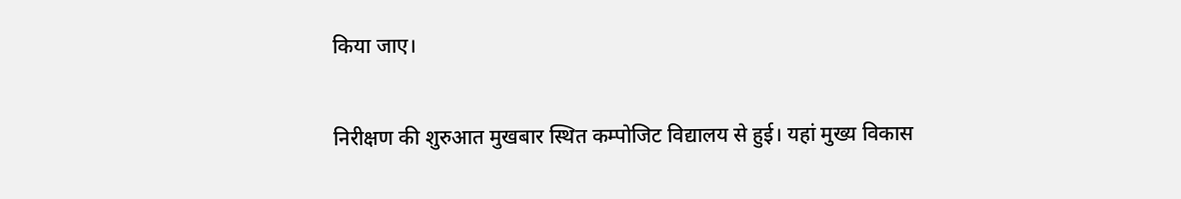किया जाए।

निरीक्षण की शुरुआत मुखबार स्थित कम्पोजिट विद्यालय से हुई। यहां मुख्य विकास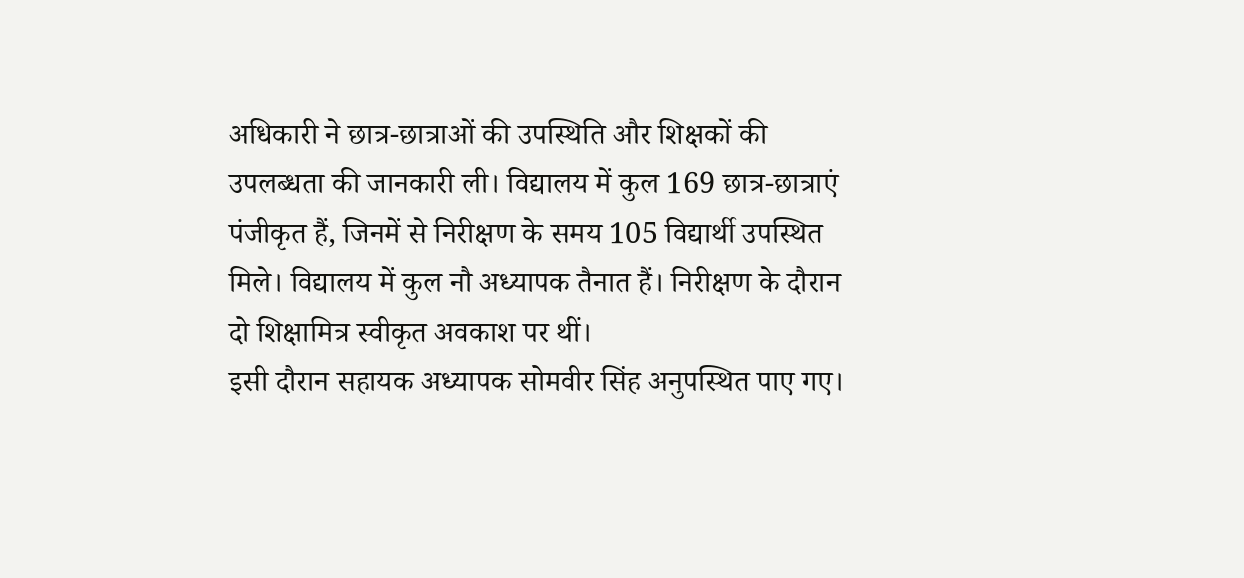अधिकारी ने छात्र-छात्राओं की उपस्थिति और शिक्षकों की उपलब्धता की जानकारी ली। विद्यालय में कुल 169 छात्र-छात्राएं पंजीकृत हैं, जिनमें से निरीक्षण के समय 105 विद्यार्थी उपस्थित मिले। विद्यालय में कुल नौ अध्यापक तैनात हैं। निरीक्षण के दौरान दो शिक्षामित्र स्वीकृत अवकाश पर थीं।
इसी दौरान सहायक अध्यापक सोमवीर सिंह अनुपस्थित पाए गए।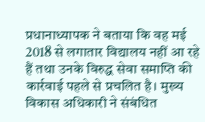प्रधानाध्यापक ने बताया कि वह मई 2018 से लगातार विद्यालय नहीं आ रहे हैं तथा उनके विरुद्ध सेवा समाप्ति की कार्रवाई पहले से प्रचलित है। मुख्य विकास अधिकारी ने संबंधित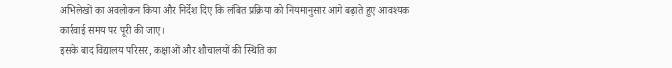अभिलेखों का अवलोकन किया और निर्देश दिए कि लंबित प्रक्रिया को नियमानुसार आगे बढ़ाते हुए आवश्यक कार्रवाई समय पर पूरी की जाए।
इसके बाद विद्यालय परिसर, कक्षाओं और शौचालयों की स्थिति का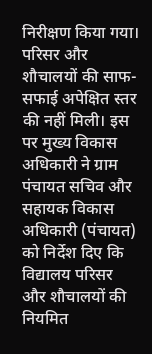निरीक्षण किया गया। परिसर और शौचालयों की साफ-सफाई अपेक्षित स्तर की नहीं मिली। इस पर मुख्य विकास अधिकारी ने ग्राम पंचायत सचिव और सहायक विकास अधिकारी (पंचायत) को निर्देश दिए कि विद्यालय परिसर और शौचालयों की नियमित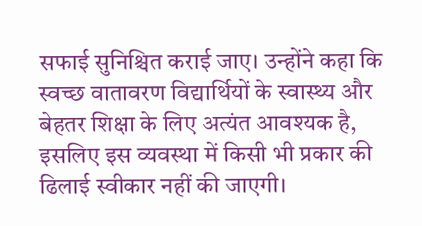सफाई सुनिश्चित कराई जाए। उन्होंने कहा कि स्वच्छ वातावरण विद्यार्थियों के स्वास्थ्य और बेहतर शिक्षा के लिए अत्यंत आवश्यक है, इसलिए इस व्यवस्था में किसी भी प्रकार की ढिलाई स्वीकार नहीं की जाएगी।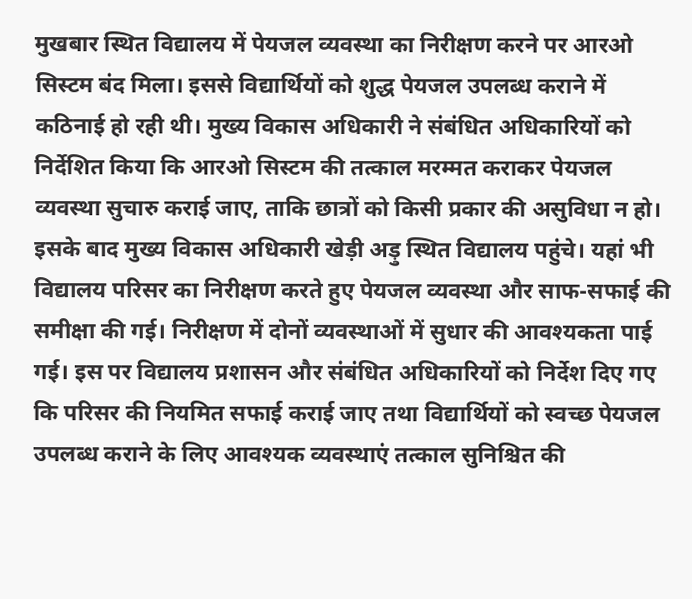मुखबार स्थित विद्यालय में पेयजल व्यवस्था का निरीक्षण करने पर आरओ सिस्टम बंद मिला। इससे विद्यार्थियों को शुद्ध पेयजल उपलब्ध कराने में कठिनाई हो रही थी। मुख्य विकास अधिकारी ने संबंधित अधिकारियों को निर्देशित किया कि आरओ सिस्टम की तत्काल मरम्मत कराकर पेयजल व्यवस्था सुचारु कराई जाए, ताकि छात्रों को किसी प्रकार की असुविधा न हो।
इसके बाद मुख्य विकास अधिकारी खेड़ी अड़ु स्थित विद्यालय पहुंचे। यहां भी विद्यालय परिसर का निरीक्षण करते हुए पेयजल व्यवस्था और साफ-सफाई की समीक्षा की गई। निरीक्षण में दोनों व्यवस्थाओं में सुधार की आवश्यकता पाई गई। इस पर विद्यालय प्रशासन और संबंधित अधिकारियों को निर्देश दिए गए कि परिसर की नियमित सफाई कराई जाए तथा विद्यार्थियों को स्वच्छ पेयजल उपलब्ध कराने के लिए आवश्यक व्यवस्थाएं तत्काल सुनिश्चित की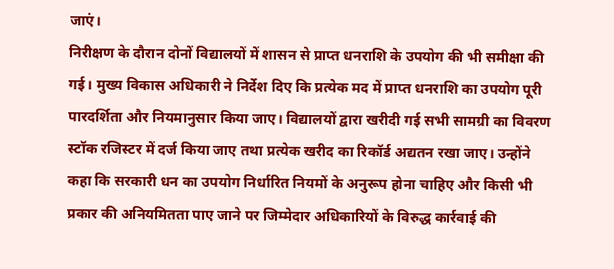जाएं।
निरीक्षण के दौरान दोनों विद्यालयों में शासन से प्राप्त धनराशि के उपयोग की भी समीक्षा की गई। मुख्य विकास अधिकारी ने निर्देश दिए कि प्रत्येक मद में प्राप्त धनराशि का उपयोग पूरी पारदर्शिता और नियमानुसार किया जाए। विद्यालयों द्वारा खरीदी गई सभी सामग्री का विवरण स्टॉक रजिस्टर में दर्ज किया जाए तथा प्रत्येक खरीद का रिकॉर्ड अद्यतन रखा जाए। उन्होंने कहा कि सरकारी धन का उपयोग निर्धारित नियमों के अनुरूप होना चाहिए और किसी भी प्रकार की अनियमितता पाए जाने पर जिम्मेदार अधिकारियों के विरुद्ध कार्रवाई की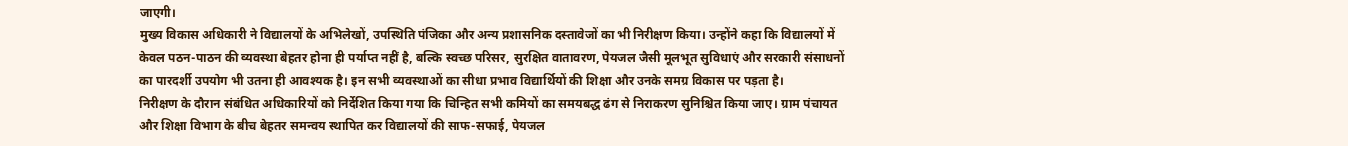जाएगी।
मुख्य विकास अधिकारी ने विद्यालयों के अभिलेखों, उपस्थिति पंजिका और अन्य प्रशासनिक दस्तावेजों का भी निरीक्षण किया। उन्होंने कहा कि विद्यालयों में केवल पठन-पाठन की व्यवस्था बेहतर होना ही पर्याप्त नहीं है, बल्कि स्वच्छ परिसर, सुरक्षित वातावरण, पेयजल जैसी मूलभूत सुविधाएं और सरकारी संसाधनों का पारदर्शी उपयोग भी उतना ही आवश्यक है। इन सभी व्यवस्थाओं का सीधा प्रभाव विद्यार्थियों की शिक्षा और उनके समग्र विकास पर पड़ता है।
निरीक्षण के दौरान संबंधित अधिकारियों को निर्देशित किया गया कि चिन्हित सभी कमियों का समयबद्ध ढंग से निराकरण सुनिश्चित किया जाए। ग्राम पंचायत और शिक्षा विभाग के बीच बेहतर समन्वय स्थापित कर विद्यालयों की साफ-सफाई, पेयजल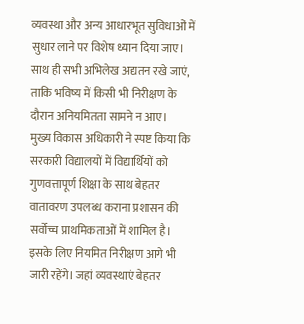व्यवस्था और अन्य आधारभूत सुविधाओं में सुधार लाने पर विशेष ध्यान दिया जाए। साथ ही सभी अभिलेख अद्यतन रखे जाएं, ताकि भविष्य में किसी भी निरीक्षण के दौरान अनियमितता सामने न आए।
मुख्य विकास अधिकारी ने स्पष्ट किया कि सरकारी विद्यालयों में विद्यार्थियों को गुणवत्तापूर्ण शिक्षा के साथ बेहतर वातावरण उपलब्ध कराना प्रशासन की सर्वोच्च प्राथमिकताओं में शामिल है। इसके लिए नियमित निरीक्षण आगे भी जारी रहेंगे। जहां व्यवस्थाएं बेहतर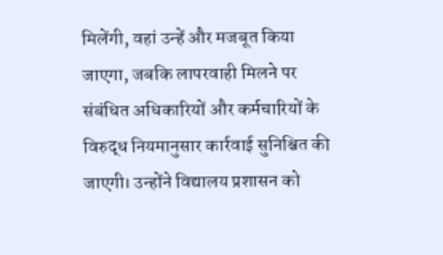मिलेंगी, वहां उन्हें और मजबूत किया जाएगा, जबकि लापरवाही मिलने पर संबंधित अधिकारियों और कर्मचारियों के विरुद्ध नियमानुसार कार्रवाई सुनिश्चित की जाएगी। उन्होंने विद्यालय प्रशासन को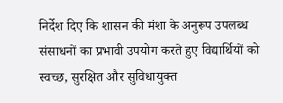निर्देश दिए कि शासन की मंशा के अनुरूप उपलब्ध संसाधनों का प्रभावी उपयोग करते हुए विद्यार्थियों को स्वच्छ, सुरक्षित और सुविधायुक्त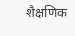शैक्षणिक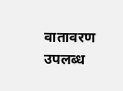वातावरण उपलब्ध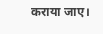कराया जाए।